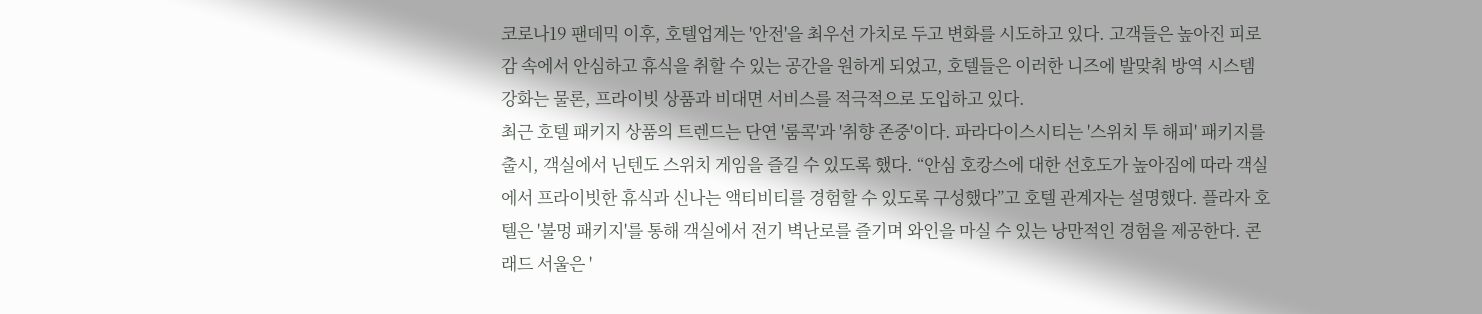코로나19 팬데믹 이후, 호텔업계는 '안전'을 최우선 가치로 두고 변화를 시도하고 있다. 고객들은 높아진 피로감 속에서 안심하고 휴식을 취할 수 있는 공간을 원하게 되었고, 호텔들은 이러한 니즈에 발맞춰 방역 시스템 강화는 물론, 프라이빗 상품과 비대면 서비스를 적극적으로 도입하고 있다.
최근 호텔 패키지 상품의 트렌드는 단연 '룸콕'과 '취향 존중'이다. 파라다이스시티는 '스위치 투 해피' 패키지를 출시, 객실에서 닌텐도 스위치 게임을 즐길 수 있도록 했다. “안심 호캉스에 대한 선호도가 높아짐에 따라 객실에서 프라이빗한 휴식과 신나는 액티비티를 경험할 수 있도록 구성했다”고 호텔 관계자는 설명했다. 플라자 호텔은 '불멍 패키지'를 통해 객실에서 전기 벽난로를 즐기며 와인을 마실 수 있는 낭만적인 경험을 제공한다. 콘래드 서울은 '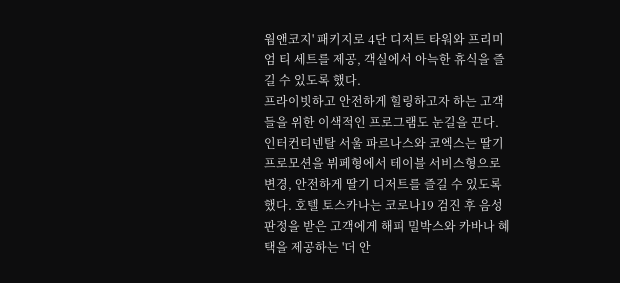웜앤코지' 패키지로 4단 디저트 타워와 프리미엄 티 세트를 제공, 객실에서 아늑한 휴식을 즐길 수 있도록 했다.
프라이빗하고 안전하게 힐링하고자 하는 고객들을 위한 이색적인 프로그램도 눈길을 끈다. 인터컨티넨탈 서울 파르나스와 코엑스는 딸기 프로모션을 뷔페형에서 테이블 서비스형으로 변경, 안전하게 딸기 디저트를 즐길 수 있도록 했다. 호텔 토스카나는 코로나19 검진 후 음성 판정을 받은 고객에게 해피 밀박스와 카바나 혜택을 제공하는 '더 안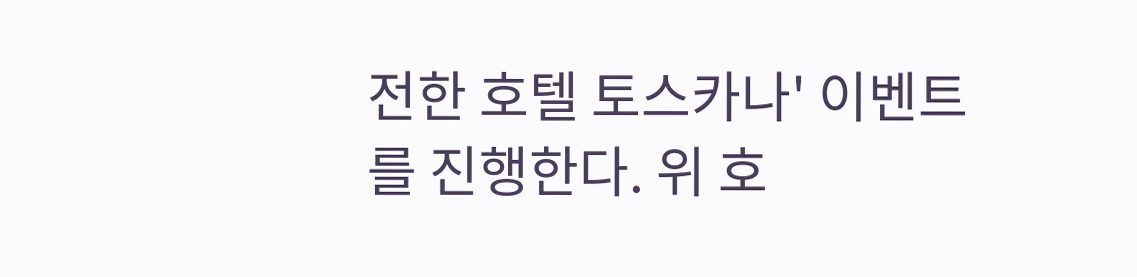전한 호텔 토스카나' 이벤트를 진행한다. 위 호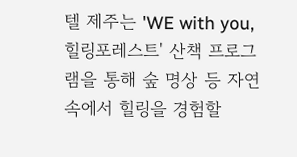텔 제주는 'WE with you, 힐링포레스트' 산책 프로그램을 통해 숲 명상 등 자연 속에서 힐링을 경험할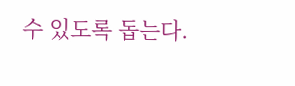수 있도록 돕는다.